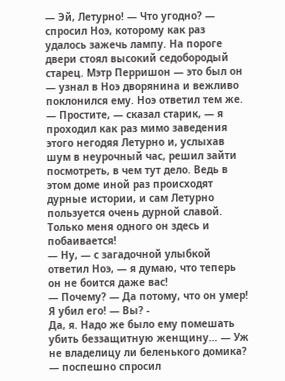— Эй, Летурно! — Что угодно? — спросил Ноэ, которому как раз удалось зажечь лампу. На пороге двери стоял высокий седобородый старец. Мэтр Перришон — это был он — узнал в Ноэ дворянина и вежливо поклонился ему. Ноэ ответил тем же.
— Простите, — сказал старик, — я проходил как раз мимо заведения этого негодяя Летурно и, услыхав шум в неурочный час, решил зайти посмотреть, в чем тут дело. Ведь в этом доме иной раз происходят дурные истории, и сам Летурно пользуется очень дурной славой. Только меня одного он здесь и побаивается!
— Ну, — с загадочной улыбкой ответил Ноэ, — я думаю, что теперь он не боится даже вас!
— Почему? — Да потому, что он умер! Я убил его! — Вы? -
Да, я. Надо же было ему помешать убить беззащитную женщину… — Уж не владелицу ли беленького домика? — поспешно спросил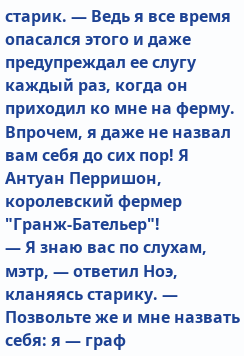старик. — Ведь я все время опасался этого и даже предупреждал ее слугу каждый раз, когда он приходил ко мне на ферму. Впрочем, я даже не назвал вам себя до сих пор! Я Антуан Перришон, королевский фермер "Гранж-Бательер"!
— Я знаю вас по слухам, мэтр, — ответил Ноэ, кланяясь старику. — Позвольте же и мне назвать себя: я — граф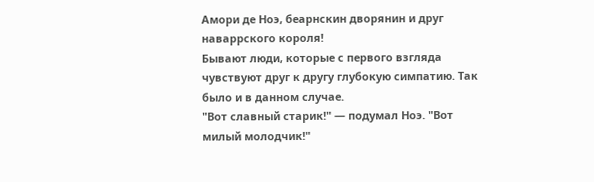Амори де Ноэ, беарнскин дворянин и друг наваррского короля!
Бывают люди, которые с первого взгляда чувствуют друг к другу глубокую симпатию. Так было и в данном случае.
"Вот славный старик!" — подумал Ноэ. "Вот милый молодчик!"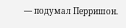— подумал Перришон.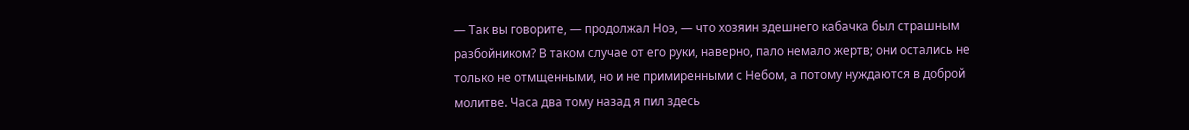— Так вы говорите, — продолжал Ноэ, — что хозяин здешнего кабачка был страшным разбойником? В таком случае от его руки, наверно, пало немало жертв; они остались не только не отмщенными, но и не примиренными с Небом, а потому нуждаются в доброй молитве. Часа два тому назад я пил здесь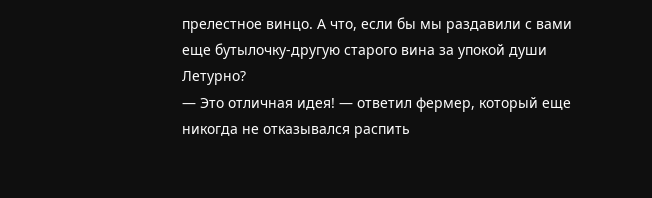прелестное винцо. А что, если бы мы раздавили с вами еще бутылочку-другую старого вина за упокой души Летурно?
— Это отличная идея! — ответил фермер, который еще никогда не отказывался распить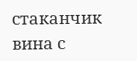стаканчик вина с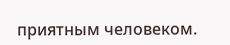приятным человеком.